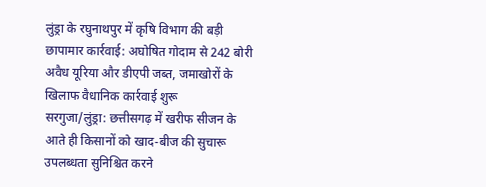लुंड्रा के रघुनाथपुर में कृषि विभाग की बड़ी छापामार कार्रवाई: अघोषित गोदाम से 242 बोरी अवैध यूरिया और डीएपी जब्त, जमाखोरों के खिलाफ वैधानिक कार्रवाई शुरू
सरगुजा/लुंड्रा: छत्तीसगढ़ में खरीफ सीजन के आते ही किसानों को खाद-बीज की सुचारू उपलब्धता सुनिश्चित करने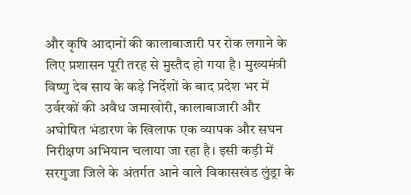और कृषि आदानों की कालाबाजारी पर रोक लगाने के लिए प्रशासन पूरी तरह से मुस्तैद हो गया है। मुख्यमंत्री विष्णु देव साय के कड़े निर्देशों के बाद प्रदेश भर में उर्वरकों की अवैध जमाखोरी, कालाबाजारी और अघोषित भंडारण के खिलाफ एक व्यापक और सघन निरीक्षण अभियान चलाया जा रहा है। इसी कड़ी में सरगुजा जिले के अंतर्गत आने वाले विकासखंड लुंड्रा के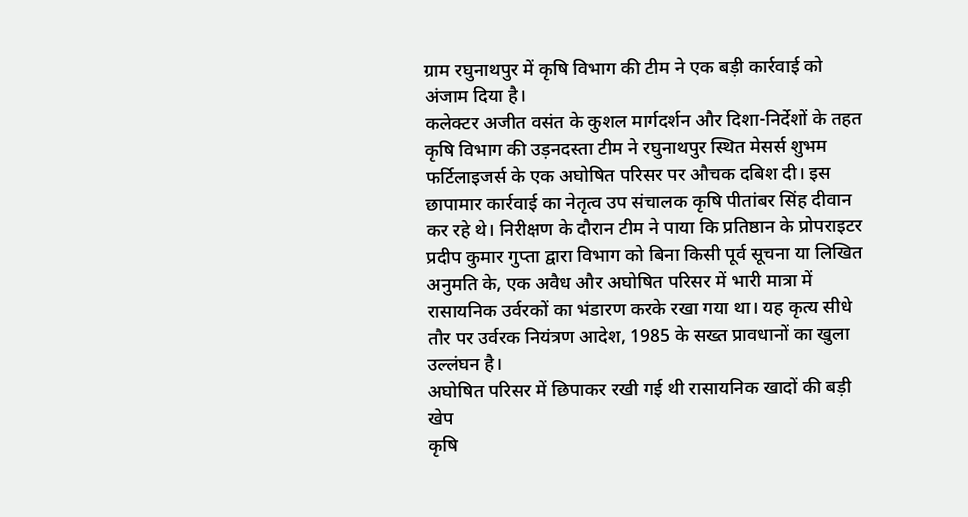ग्राम रघुनाथपुर में कृषि विभाग की टीम ने एक बड़ी कार्रवाई को अंजाम दिया है।
कलेक्टर अजीत वसंत के कुशल मार्गदर्शन और दिशा-निर्देशों के तहत कृषि विभाग की उड़नदस्ता टीम ने रघुनाथपुर स्थित मेसर्स शुभम फर्टिलाइजर्स के एक अघोषित परिसर पर औचक दबिश दी। इस छापामार कार्रवाई का नेतृत्व उप संचालक कृषि पीतांबर सिंह दीवान कर रहे थे। निरीक्षण के दौरान टीम ने पाया कि प्रतिष्ठान के प्रोपराइटर प्रदीप कुमार गुप्ता द्वारा विभाग को बिना किसी पूर्व सूचना या लिखित अनुमति के, एक अवैध और अघोषित परिसर में भारी मात्रा में रासायनिक उर्वरकों का भंडारण करके रखा गया था। यह कृत्य सीधे तौर पर उर्वरक नियंत्रण आदेश, 1985 के सख्त प्रावधानों का खुला उल्लंघन है।
अघोषित परिसर में छिपाकर रखी गई थी रासायनिक खादों की बड़ी खेप
कृषि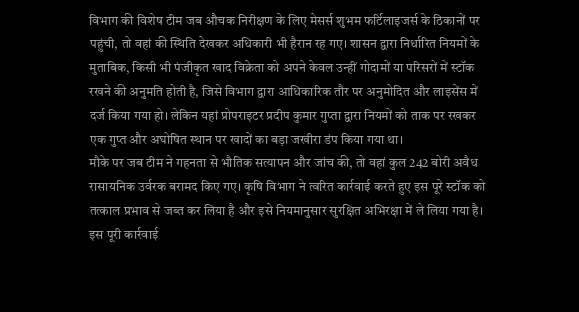विभाग की विशेष टीम जब औचक निरीक्षण के लिए मेसर्स शुभम फर्टिलाइजर्स के ठिकानों पर पहुंची, तो वहां की स्थिति देखकर अधिकारी भी हैरान रह गए। शासन द्वारा निर्धारित नियमों के मुताबिक, किसी भी पंजीकृत खाद विक्रेता को अपने केवल उन्हीं गोदामों या परिसरों में स्टॉक रखने की अनुमति होती है, जिसे विभाग द्वारा आधिकारिक तौर पर अनुमोदित और लाइसेंस में दर्ज किया गया हो। लेकिन यहां प्रोपराइटर प्रदीप कुमार गुप्ता द्वारा नियमों को ताक पर रखकर एक गुप्त और अघोषित स्थान पर खादों का बड़ा जखीरा डंप किया गया था।
मौके पर जब टीम ने गहनता से भौतिक सत्यापन और जांच की, तो वहां कुल 242 बोरी अवैध रासायनिक उर्वरक बरामद किए गए। कृषि विभाग ने त्वरित कार्रवाई करते हुए इस पूरे स्टॉक को तत्काल प्रभाव से जब्त कर लिया है और इसे नियमानुसार सुरक्षित अभिरक्षा में ले लिया गया है। इस पूरी कार्रवाई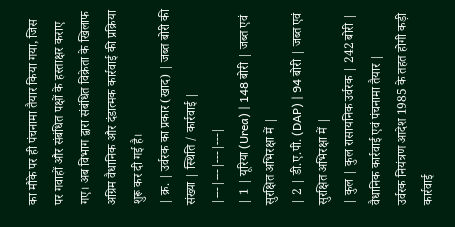का मौके पर ही पंचनामा तैयार किया गया, जिस पर गवाहों और संबंधित पक्षों के हस्ताक्षर कराए गए। अब विभाग द्वारा संबंधित विक्रेता के खिलाफ अग्रिम वैधानिक और दंडात्मक कार्रवाई की प्रक्रिया शुरू कर दी गई है।
| क्र. | उर्वरक का प्रकार (खाद) | जब्त बोरी की संख्या | स्थिति / कार्रवाई |
|---|---|---|---|
| 1 | यूरिया (Urea) | 148 बोरी | जब्त एवं सुरक्षित अभिरक्षा में |
| 2 | डी.ए.पी. (DAP) | 94 बोरी | जब्त एवं सुरक्षित अभिरक्षा में |
| कुल | कुल रासायनिक उर्वरक | 242 बोरी | वैधानिक कार्रवाई एवं पंचनामा तैयार |
उर्वरक नियंत्रण आदेश 1985 के तहत होगी कड़ी कार्रवाई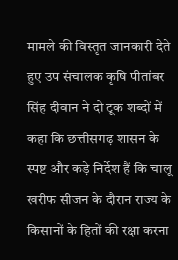मामले की विस्तृत जानकारी देते हुए उप संचालक कृषि पीतांबर सिंह दीवान ने दो टूक शब्दों में कहा कि छत्तीसगढ़ शासन के स्पष्ट और कड़े निर्देश हैं कि चालू खरीफ सीजन के दौरान राज्य के किसानों के हितों की रक्षा करना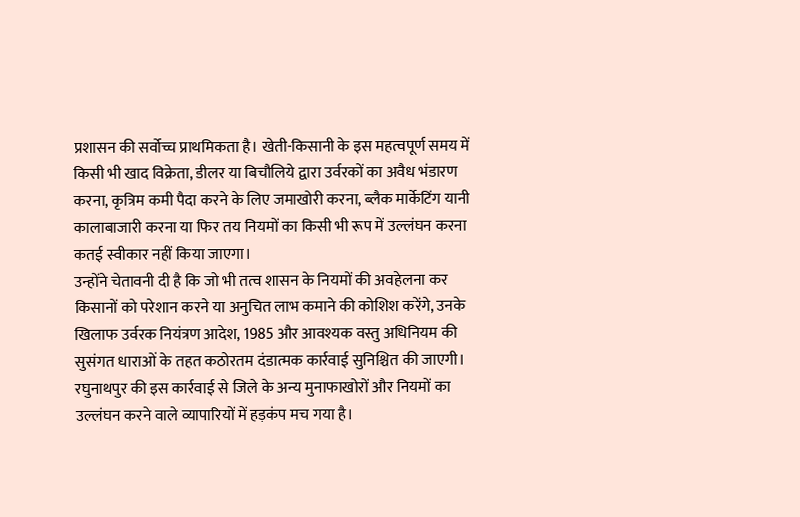प्रशासन की सर्वोच्च प्राथमिकता है। खेती-किसानी के इस महत्वपूर्ण समय में किसी भी खाद विक्रेता, डीलर या बिचौलिये द्वारा उर्वरकों का अवैध भंडारण करना, कृत्रिम कमी पैदा करने के लिए जमाखोरी करना, ब्लैक मार्केटिंग यानी कालाबाजारी करना या फिर तय नियमों का किसी भी रूप में उल्लंघन करना कतई स्वीकार नहीं किया जाएगा।
उन्होंने चेतावनी दी है कि जो भी तत्व शासन के नियमों की अवहेलना कर किसानों को परेशान करने या अनुचित लाभ कमाने की कोशिश करेंगे, उनके खिलाफ उर्वरक नियंत्रण आदेश, 1985 और आवश्यक वस्तु अधिनियम की सुसंगत धाराओं के तहत कठोरतम दंडात्मक कार्रवाई सुनिश्चित की जाएगी। रघुनाथपुर की इस कार्रवाई से जिले के अन्य मुनाफाखोरों और नियमों का उल्लंघन करने वाले व्यापारियों में हड़कंप मच गया है।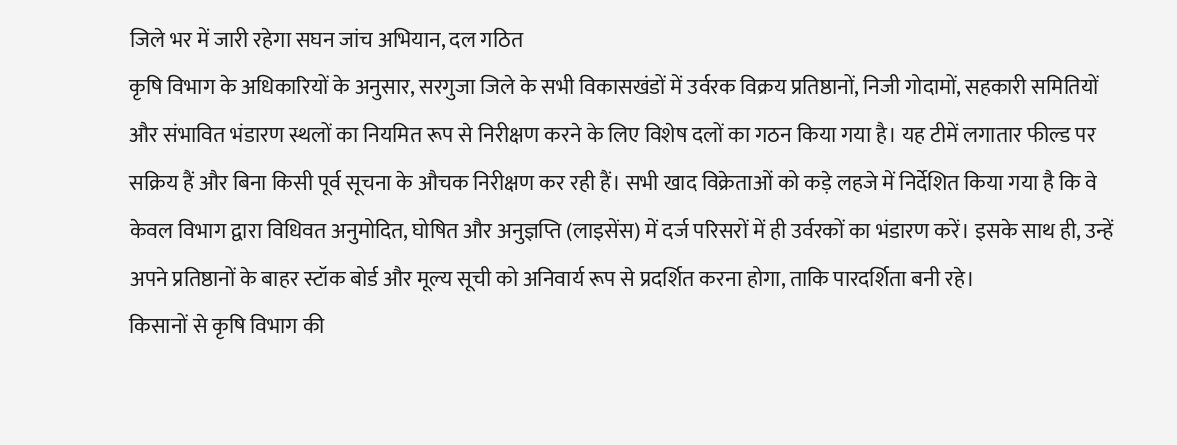जिले भर में जारी रहेगा सघन जांच अभियान, दल गठित
कृषि विभाग के अधिकारियों के अनुसार, सरगुजा जिले के सभी विकासखंडों में उर्वरक विक्रय प्रतिष्ठानों, निजी गोदामों, सहकारी समितियों और संभावित भंडारण स्थलों का नियमित रूप से निरीक्षण करने के लिए विशेष दलों का गठन किया गया है। यह टीमें लगातार फील्ड पर सक्रिय हैं और बिना किसी पूर्व सूचना के औचक निरीक्षण कर रही हैं। सभी खाद विक्रेताओं को कड़े लहजे में निर्देशित किया गया है कि वे केवल विभाग द्वारा विधिवत अनुमोदित, घोषित और अनुज्ञप्ति (लाइसेंस) में दर्ज परिसरों में ही उर्वरकों का भंडारण करें। इसके साथ ही, उन्हें अपने प्रतिष्ठानों के बाहर स्टॉक बोर्ड और मूल्य सूची को अनिवार्य रूप से प्रदर्शित करना होगा, ताकि पारदर्शिता बनी रहे।
किसानों से कृषि विभाग की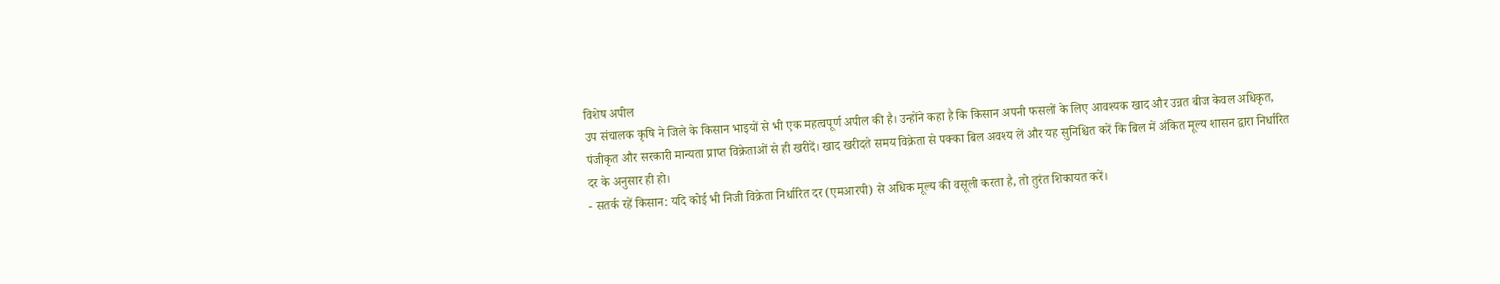विशेष अपील
उप संचालक कृषि ने जिले के किसान भाइयों से भी एक महत्वपूर्ण अपील की है। उन्होंने कहा है कि किसान अपनी फसलों के लिए आवश्यक खाद और उन्नत बीज केवल अधिकृत, पंजीकृत और सरकारी मान्यता प्राप्त विक्रेताओं से ही खरीदें। खाद खरीदते समय विक्रेता से पक्का बिल अवश्य लें और यह सुनिश्चित करें कि बिल में अंकित मूल्य शासन द्वारा निर्धारित दर के अनुसार ही हो।
- सतर्क रहें किसान: यदि कोई भी निजी विक्रेता निर्धारित दर (एमआरपी) से अधिक मूल्य की वसूली करता है, तो तुरंत शिकायत करें।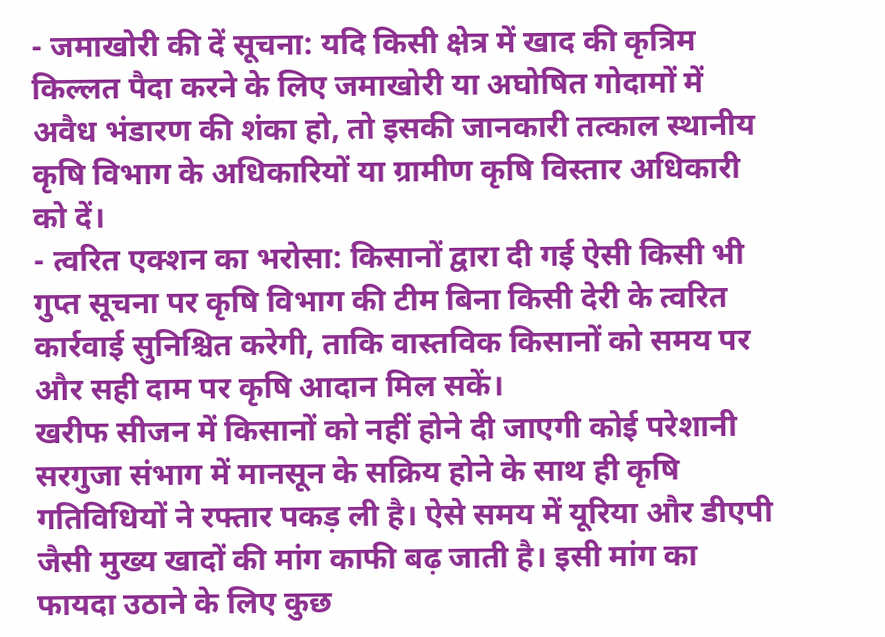- जमाखोरी की दें सूचना: यदि किसी क्षेत्र में खाद की कृत्रिम किल्लत पैदा करने के लिए जमाखोरी या अघोषित गोदामों में अवैध भंडारण की शंका हो, तो इसकी जानकारी तत्काल स्थानीय कृषि विभाग के अधिकारियों या ग्रामीण कृषि विस्तार अधिकारी को दें।
- त्वरित एक्शन का भरोसा: किसानों द्वारा दी गई ऐसी किसी भी गुप्त सूचना पर कृषि विभाग की टीम बिना किसी देरी के त्वरित कार्रवाई सुनिश्चित करेगी, ताकि वास्तविक किसानों को समय पर और सही दाम पर कृषि आदान मिल सकें।
खरीफ सीजन में किसानों को नहीं होने दी जाएगी कोई परेशानी
सरगुजा संभाग में मानसून के सक्रिय होने के साथ ही कृषि गतिविधियों ने रफ्तार पकड़ ली है। ऐसे समय में यूरिया और डीएपी जैसी मुख्य खादों की मांग काफी बढ़ जाती है। इसी मांग का फायदा उठाने के लिए कुछ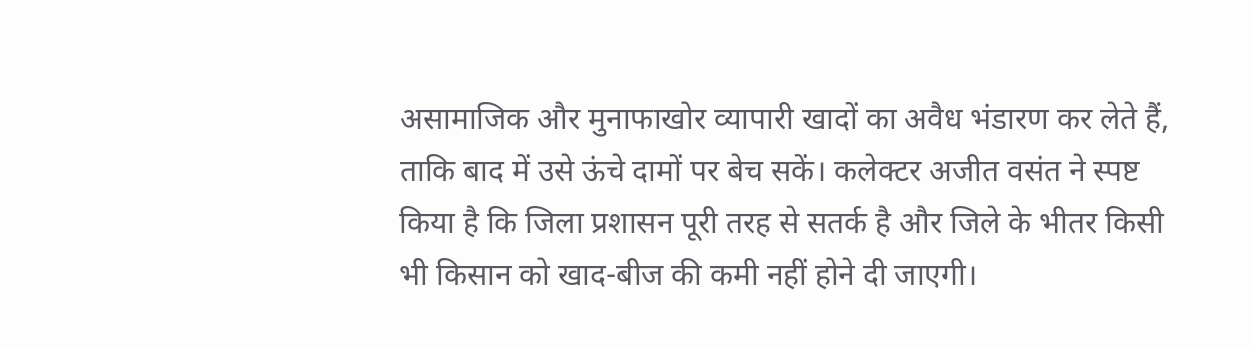असामाजिक और मुनाफाखोर व्यापारी खादों का अवैध भंडारण कर लेते हैं, ताकि बाद में उसे ऊंचे दामों पर बेच सकें। कलेक्टर अजीत वसंत ने स्पष्ट किया है कि जिला प्रशासन पूरी तरह से सतर्क है और जिले के भीतर किसी भी किसान को खाद-बीज की कमी नहीं होने दी जाएगी।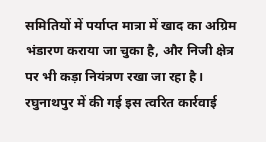समितियों में पर्याप्त मात्रा में खाद का अग्रिम भंडारण कराया जा चुका है, और निजी क्षेत्र पर भी कड़ा नियंत्रण रखा जा रहा है।
रघुनाथपुर में की गई इस त्वरित कार्रवाई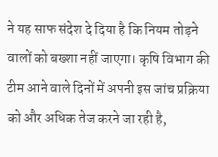ने यह साफ संदेश दे दिया है कि नियम तोड़ने वालों को बख्शा नहीं जाएगा। कृषि विभाग की टीम आने वाले दिनों में अपनी इस जांच प्रक्रिया को और अधिक तेज करने जा रही है,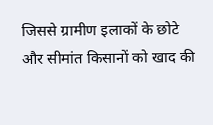जिससे ग्रामीण इलाकों के छोटे और सीमांत किसानों को खाद की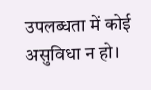उपलब्धता में कोई असुविधा न हो।